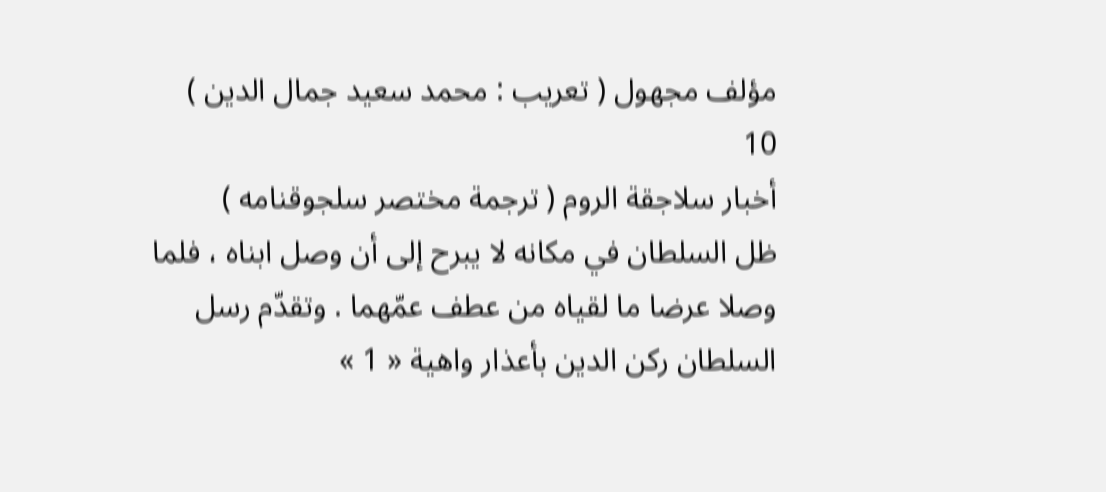مؤلف مجهول ( تعريب : محمد سعيد جمال الدين )
10
أخبار سلاجقة الروم ( ترجمة مختصر سلجوقنامه )
ظل السلطان في مكانه لا يبرح إلى أن وصل ابناه ، فلما وصلا عرضا ما لقياه من عطف عمّهما . وتقدّم رسل السلطان ركن الدين بأعذار واهية « 1 »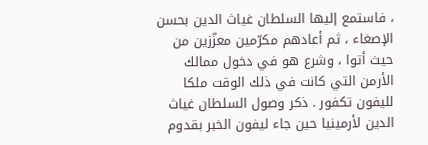، فاستمع إليها السلطان غياث الدين بحسن الإصغاء ، ثم أعادهم مكرّمين معزّزين من حيث أتوا ، وشرع هو في دخول ممالك الأرمن التي كانت في ذلك الوقت ملكا لليفون تكفور . ذكر وصول السلطان غياث الدين لأرمينيا حين جاء ليفون الخبر بقدوم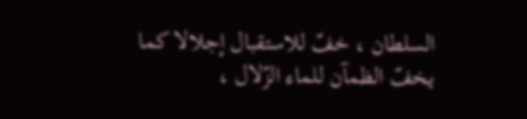السلطان ، خفّ للاستقبال إجلالا كما يخفّ الظمآن للماء الزّلال ،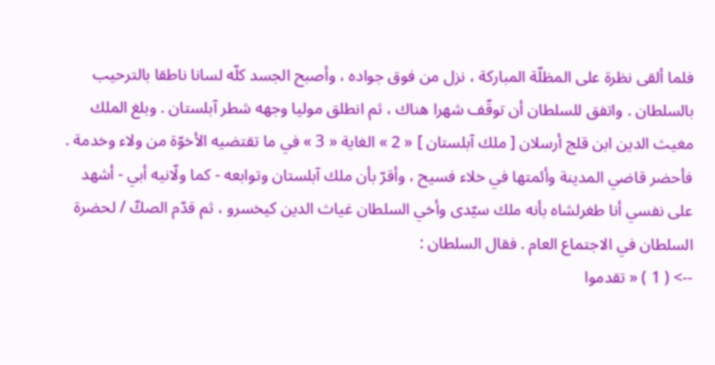فلما ألقى نظرة على المظلّة المباركة ، نزل من فوق جواده ، وأصبح الجسد كلّه لسانا ناطقا بالترحيب بالسلطان . واتفق للسلطان أن توقّف شهرا هناك ، ثم انطلق موليا وجهه شطر آبلستان . وبلغ الملك مغيث الدين ابن قلج أرسلان [ ملك آبلستان ] « 2 » الغاية « 3 » في ما تقتضيه الأخوّة من ولاء وخدمة . فأحضر قاضي المدينة وأئمتها في خلاء فسيح ، وأقرّ بأن ملك آبلستان وتوابعه - كما ولّانيه أبي - أشهد على نفسي أنا طغرلشاه بأنه ملك سيّدى وأخي السلطان غياث الدين كيخسرو ، ثم قدّم الصكّ / لحضرة السلطان في الاجتماع العام . فقال السلطان :
--> ( 1 ) « تقدموا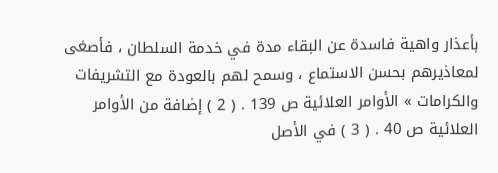بأعذار واهية فاسدة عن البقاء مدة في خدمة السلطان ، فأصغى لمعاذيرهم بحسن الاستماع ، وسمح لهم بالعودة مع التشريفات والكرامات » الأوامر العلائية ص 139 . ( 2 ) إضافة من الأوامر العلائية ص 40 . ( 3 ) في الأصل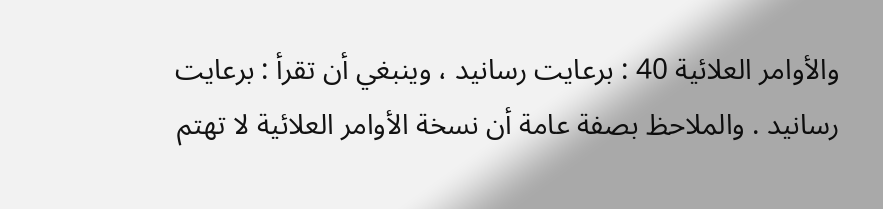والأوامر العلائية 40 : برعايت رسانيد ، وينبغي أن تقرأ : برعايت رسانيد . والملاحظ بصفة عامة أن نسخة الأوامر العلائية لا تهتم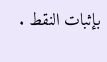بإثبات النقط .